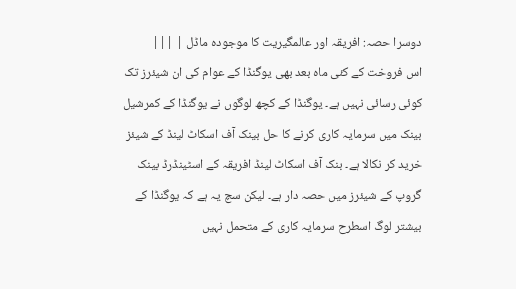دوسرا حصہ: افریقہ اور عالمگیریت کا موجودہ ماڈل | |||
اس فروخت کے کئی ماہ بعد بھی یوگنڈا کے عوام کی ان شیئرز تک کوئی رسائی نہیں ہے۔ یوگنڈا کے کچھ لوگوں نے یوگنڈا کے کمرشیل بینک میں سرمایہ کاری کرنے کا حل بینک آف اسکاٹ لینڈ کے شیئز خرید کر نکالا ہے۔ بنک آف اسکاٹ لینڈ افریقہ کے اسٹینڈرڈ بینک گروپ کے شیئرز میں حصہ دار ہے۔ لیکن سچ یہ ہے کہ یوگنڈا کے بیشتر لوگ اسطرح سرمایہ کاری کے متحمل نہیں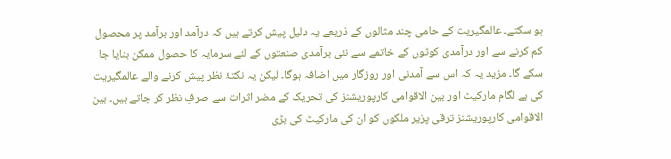ہو سکتے۔ عالمگیریت کے حامی چند مثالوں کے ذریعے یہ دلیل پیش کرتے ہیں کہ درآمد اور برآمد پر محصول کم کرنے سے اور درآمدی کوٹوں کے خاتمے سے نئی برآمدی صنعتوں کے لئے سرمایہ کا حصول ممکن بنایا جا سکے گا۔ مزید یہ کہ اس سے آمدنی اور روزگار میں اضافہ ہوگا۔ لیکن یہ نکتۂ نظر پیش کرنے والے عالمگیریت کی بے لگام مارکیٹ اور بین الاقوامی کارپوریشنز کی تحریک کے مضر اثرات سے صرفِ نظر کر جاتے ہیں۔ بین الاقوامی کارپوریشنز ترقی پزیر ملکوں کو ان کی مارکیٹ کی بڑی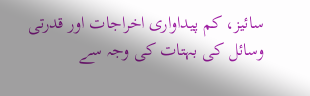سائیز، کم پیداواری اخراجات اور قدرتی وسائل کی بہتات کی وجہ سے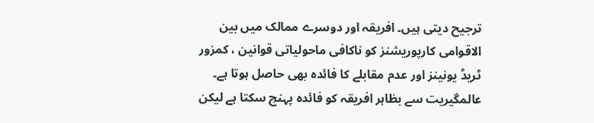ترجیح دیتی ہیں۔ افریقہ اور دوسرے ممالک میں بین الاقوامی کارپوریشنز کو ناکافی ماحولیاتی قوانین ، کمزور ٹریڈ یونینز اور عدم مقابلے کا فائدہ بھی حاصل ہوتا ہے۔
عالمگیریت سے بظاہر افریقہ کو فائدہ پہنچ سکتا ہے لیکن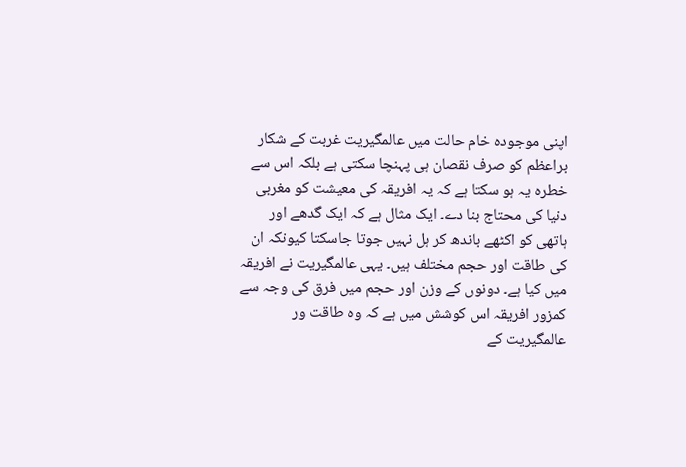اپنی موجودہ خام حالت میں عالمگیریت غربت کے شکار براعظم کو صرف نقصان ہی پہنچا سکتی ہے بلکہ اس سے خطرہ یہ ہو سکتا ہے کہ یہ افریقہ کی معیشت کو مغربی دنیا کی محتاج بنا دے۔ ایک مثال ہے کہ ایک گدھے اور ہاتھی کو اکٹھے باندھ کر ہل نہیں جوتا جاسکتا کیونکہ ان کی طاقت اور حجم مختلف ہیں۔ یہی عالمگیریت نے افریقہ میں کیا ہے۔ دونوں کے وزن اور حجم میں فرق کی وجہ سے کمزور افریقہ اس کوشش میں ہے کہ وہ طاقت ور عالمگیریت کے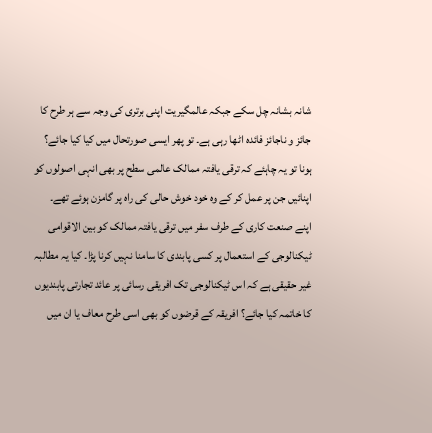شانہ بشانہ چل سکے جبکہ عالمگیریت اپنی برتری کی وجہ سے ہر طرح کا جائز و ناجائز فائدہ اٹھا رہی ہے۔ تو پھر ایسی صورتحال میں کیا کیا جائے؟ ہونا تو یہ چاہئے کہ ترقی یافتہ ممالک عالمی سطح پر بھی انہی اصولوں کو اپنائیں جن پر عمل کر کے وہ خود خوش حالی کی راہ پر گامزن ہوئے تھے۔ اپنے صنعت کاری کے طرف سفر میں ترقی یافتہ ممالک کو بین الاقوامی ٹیکنالوجی کے استعمال پر کسی پابندی کا سامنا نہیں کرنا پڑا۔ کیا یہ مطالبہ غیر حقیقی ہے کہ اس ٹیکنالوجی تک افریقی رسائی پر عائد تجارتی پابندیوں کا خاتمہ کیا جائے؟ افریقہ کے قرضوں کو بھی اسی طرح معاف یا ان میں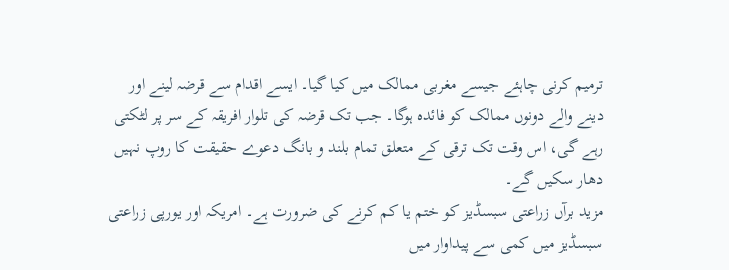ترمیم کرنی چاہئے جیسے مغربی ممالک میں کیا گیا۔ ایسے اقدام سے قرضہ لینے اور دینے والے دونوں ممالک کو فائدہ ہوگا۔ جب تک قرضہ کی تلوار افریقہ کے سر پر لٹکتی رہے گی، اس وقت تک ترقی کے متعلق تمام بلند و بانگ دعوے حقیقت کا روپ نہیں دھار سکیں گے۔
مزید برآں زراعتی سبسڈیز کو ختم یا کم کرنے کی ضرورت ہے۔ امریکہ اور یورپی زراعتی سبسڈیز میں کمی سے پیداوار میں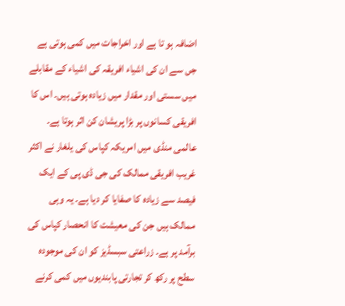اضافہ ہو تا ہے اور اخراجات میں کمی ہوتی ہے جں سے ان کی اشیاء افریقہ کی اشیاء کے مقابلے میں سستی اور مقدار میں زیادہ ہوتی ہیں۔ اس کا افریقی کسانوں پر بڑا پریشان کن اثر ہوتا ہے۔ عالمی منڈی میں امریکہ کپاس کی یلغار نے اکثر غریب افریقی ممالک کی جی ڈی پی کے ایک فیصد سے زیادہ کا صفایا کر دیا ہے۔ یہ وہی ممالک ہیں جن کی معیشت کا انحصار کپاس کی برآمد پر ہے۔ زراعتی سبسڈیز کو ان کی موجودہ سطح پر رکھ کر تجارتی پابندیوں میں کمی کرنے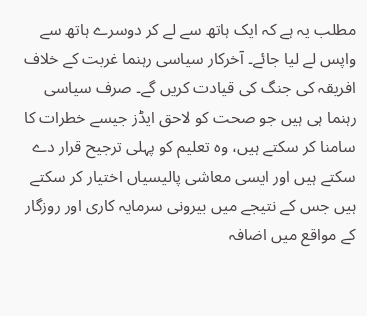مطلب یہ ہے کہ ایک ہاتھ سے لے کر دوسرے ہاتھ سے واپس لے لیا جائے۔ آخرکار سیاسی رہنما غربت کے خلاف افریقہ کی جنگ کی قیادت کریں گے۔ صرف سیاسی رہنما ہی ہیں جو صحت کو لاحق ایڈز جیسے خطرات کا سامنا کر سکتے ہیں، وہ تعلیم کو پہلی ترجیح قرار دے سکتے ہیں اور ایسی معاشی پالیسیاں اختیار کر سکتے ہیں جس کے نتیجے میں بیرونی سرمایہ کاری اور روزگار کے مواقع میں اضافہ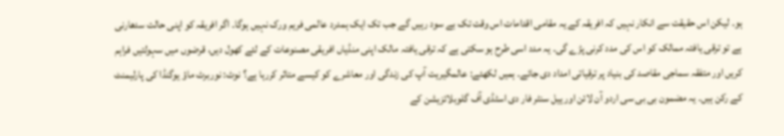ہو۔ لیکن اس حقیقت سے انکار نہیں کہ افریقہ کے یہ مقامی اقدامات اس وقت تک بے سود رہیں گے جب تک ایک ہمدرد عالمی فریم ورک نہیں ہوگا۔ اگر افریقہ کو اپنی حالت سدھارنی ہے تو ترقی یافتہ ممالک کو اس کی مدد کرنی پڑے گی۔ یہ مدد اسی طرح ہو سکتی ہے کہ ترقی یافتہ مالک اپنی منڈیاں افریقی مصنوعات کے لئے کھول دیں، قرضوں میں سہولتیں فراہم کریں اور متفقہ سماجی مقاصد کی بنیاد پر ترقیاتی امداد دی جائے۔ ہمیں لکھئے: عالمگیریت آپ کی زندگی اور معاشرے کو کیسے متاثر کررہا ہے؟ نوٹ: نوربرٹ ماؤ یوگنڈا کی پارلیمنٹ کے رکن ہیں۔ یہ مضمون بی بی سی اردو آن لائن اور ییل سنٹر فار دی اسٹڈی آف گلوبلائزیشن کے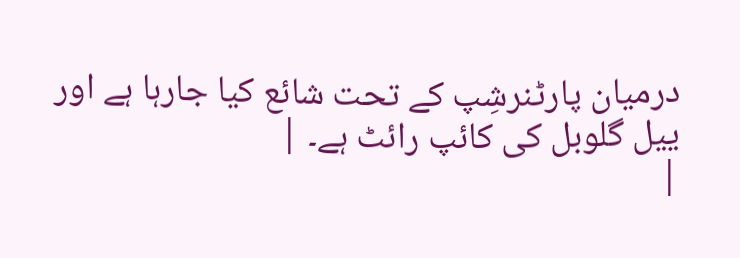درمیان پارٹنرشِپ کے تحت شائع کیا جارہا ہے اور ییل گلوبل کی کائپ رائٹ ہے۔ |
|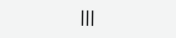|||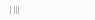| |||